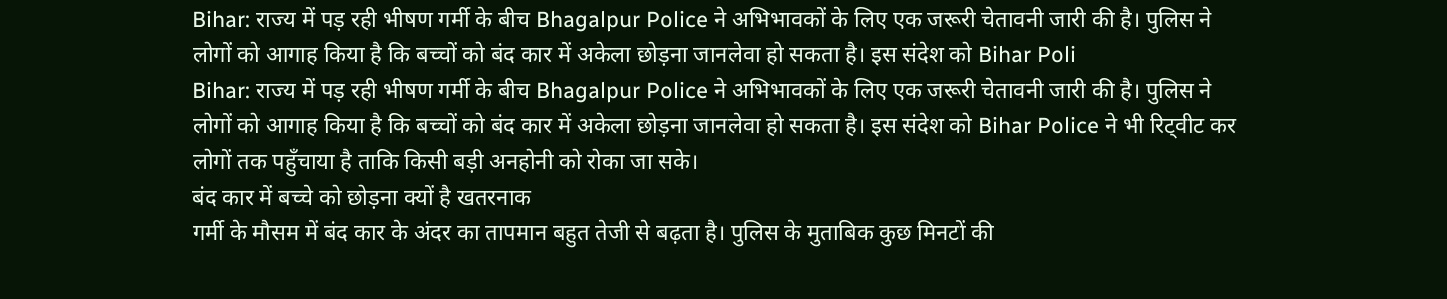Bihar: राज्य में पड़ रही भीषण गर्मी के बीच Bhagalpur Police ने अभिभावकों के लिए एक जरूरी चेतावनी जारी की है। पुलिस ने लोगों को आगाह किया है कि बच्चों को बंद कार में अकेला छोड़ना जानलेवा हो सकता है। इस संदेश को Bihar Poli
Bihar: राज्य में पड़ रही भीषण गर्मी के बीच Bhagalpur Police ने अभिभावकों के लिए एक जरूरी चेतावनी जारी की है। पुलिस ने लोगों को आगाह किया है कि बच्चों को बंद कार में अकेला छोड़ना जानलेवा हो सकता है। इस संदेश को Bihar Police ने भी रिट्वीट कर लोगों तक पहुँचाया है ताकि किसी बड़ी अनहोनी को रोका जा सके।
बंद कार में बच्चे को छोड़ना क्यों है खतरनाक
गर्मी के मौसम में बंद कार के अंदर का तापमान बहुत तेजी से बढ़ता है। पुलिस के मुताबिक कुछ मिनटों की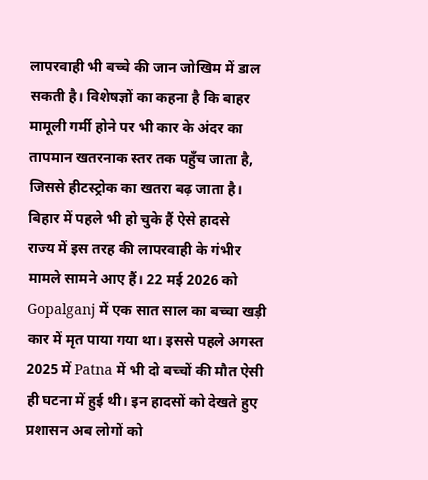लापरवाही भी बच्चे की जान जोखिम में डाल सकती है। विशेषज्ञों का कहना है कि बाहर मामूली गर्मी होने पर भी कार के अंदर का तापमान खतरनाक स्तर तक पहुँच जाता है, जिससे हीटस्ट्रोक का खतरा बढ़ जाता है।
बिहार में पहले भी हो चुके हैं ऐसे हादसे
राज्य में इस तरह की लापरवाही के गंभीर मामले सामने आए हैं। 22 मई 2026 को Gopalganj में एक सात साल का बच्चा खड़ी कार में मृत पाया गया था। इससे पहले अगस्त 2025 में Patna में भी दो बच्चों की मौत ऐसी ही घटना में हुई थी। इन हादसों को देखते हुए प्रशासन अब लोगों को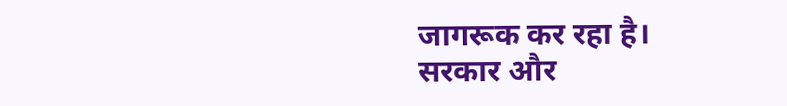जागरूक कर रहा है।
सरकार और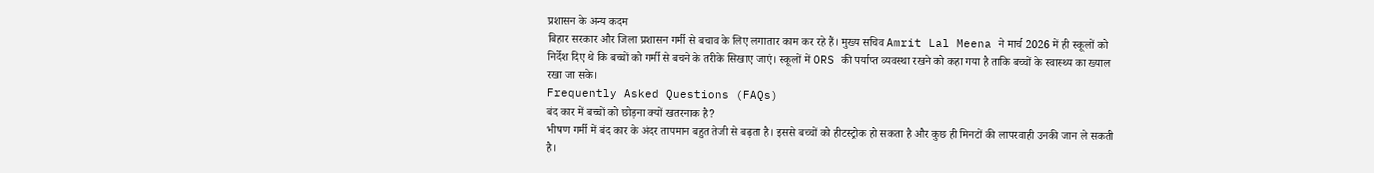प्रशासन के अन्य कदम
बिहार सरकार और जिला प्रशासन गर्मी से बचाव के लिए लगातार काम कर रहे हैं। मुख्य सचिव Amrit Lal Meena ने मार्च 2026 में ही स्कूलों को निर्देश दिए थे कि बच्चों को गर्मी से बचने के तरीके सिखाए जाएं। स्कूलों में ORS की पर्याप्त व्यवस्था रखने को कहा गया है ताकि बच्चों के स्वास्थ्य का ख्याल रखा जा सके।
Frequently Asked Questions (FAQs)
बंद कार में बच्चों को छोड़ना क्यों खतरनाक है?
भीषण गर्मी में बंद कार के अंदर तापमान बहुत तेजी से बढ़ता है। इससे बच्चों को हीटस्ट्रोक हो सकता है और कुछ ही मिनटों की लापरवाही उनकी जान ले सकती है।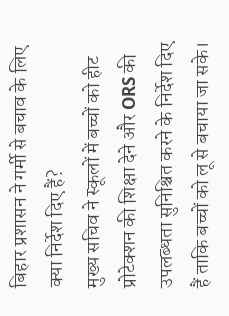बिहार प्रशासन ने गर्मी से बचाव के लिए क्या निर्देश दिए हैं?
मुख्य सचिव ने स्कूलों में बच्चों को हीट प्रोटेक्शन की शिक्षा देने और ORS की उपलब्धता सुनिश्चित करने के निर्देश दिए हैं ताकि बच्चों को लू से बचाया जा सके।